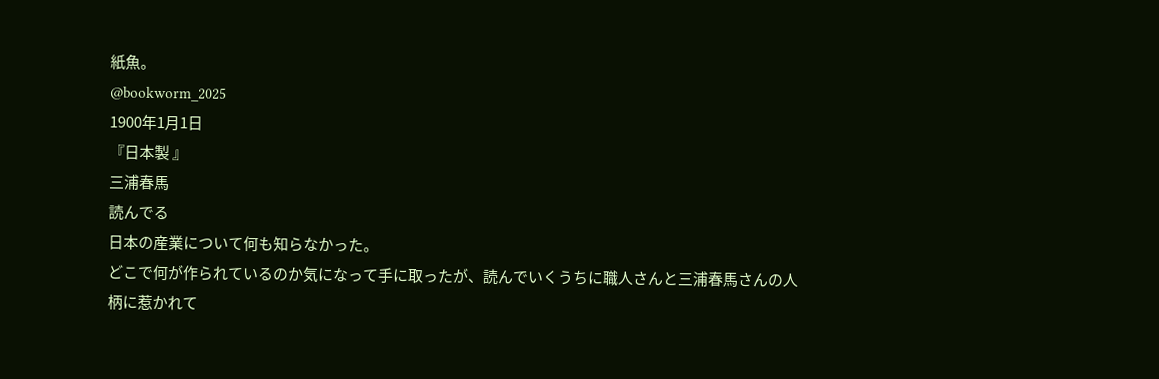紙魚。
@bookworm_2025
1900年1月1日
『日本製 』
三浦春馬
読んでる
日本の産業について何も知らなかった。
どこで何が作られているのか気になって手に取ったが、読んでいくうちに職人さんと三浦春馬さんの人柄に惹かれて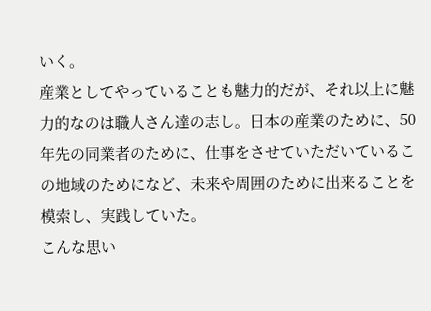いく。
産業としてやっていることも魅力的だが、それ以上に魅力的なのは職人さん達の志し。日本の産業のために、50年先の同業者のために、仕事をさせていただいているこの地域のためになど、未来や周囲のために出来ることを模索し、実践していた。
こんな思い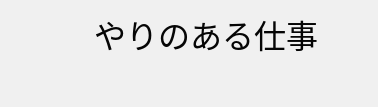やりのある仕事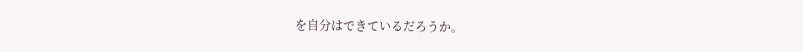を自分はできているだろうか。